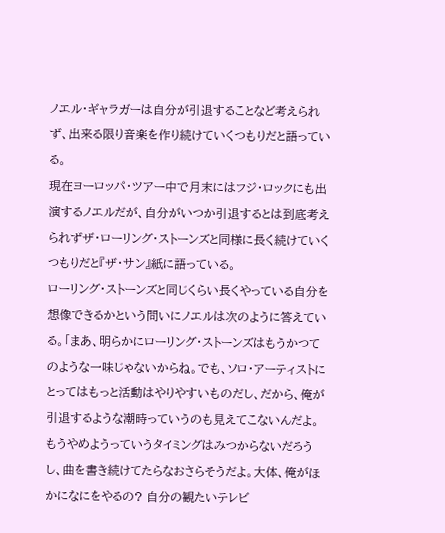ノエル・ギャラガーは自分が引退することなど考えられず、出来る限り音楽を作り続けていくつもりだと語っている。
現在ヨーロッパ・ツアー中で月末にはフジ・ロックにも出演するノエルだが、自分がいつか引退するとは到底考えられずザ・ローリング・ストーンズと同様に長く続けていくつもりだと『ザ・サン』紙に語っている。
ローリング・ストーンズと同じくらい長くやっている自分を想像できるかという問いにノエルは次のように答えている。「まあ、明らかにローリング・ストーンズはもうかつてのような一味じゃないからね。でも、ソロ・アーティストにとってはもっと活動はやりやすいものだし、だから、俺が引退するような潮時っていうのも見えてこないんだよ。もうやめようっていうタイミングはみつからないだろうし、曲を書き続けてたらなおさらそうだよ。大体、俺がほかになにをやるの? 自分の観たいテレビ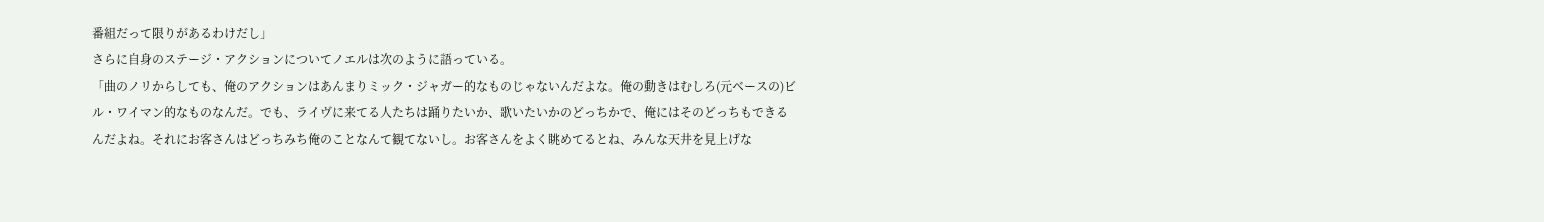番組だって限りがあるわけだし」
さらに自身のステージ・アクションについてノエルは次のように語っている。
「曲のノリからしても、俺のアクションはあんまりミック・ジャガー的なものじゃないんだよな。俺の動きはむしろ(元ベースの)ビル・ワイマン的なものなんだ。でも、ライヴに来てる人たちは踊りたいか、歌いたいかのどっちかで、俺にはそのどっちもできるんだよね。それにお客さんはどっちみち俺のことなんて観てないし。お客さんをよく眺めてるとね、みんな天井を見上げな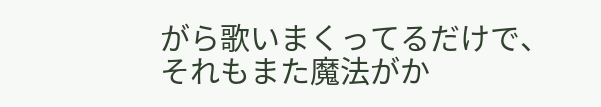がら歌いまくってるだけで、それもまた魔法がか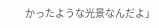かったような光景なんだよ」